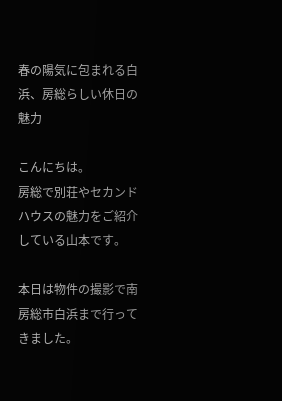春の陽気に包まれる白浜、房総らしい休日の魅力

こんにちは。
房総で別荘やセカンドハウスの魅力をご紹介している山本です。

本日は物件の撮影で南房総市白浜まで行ってきました。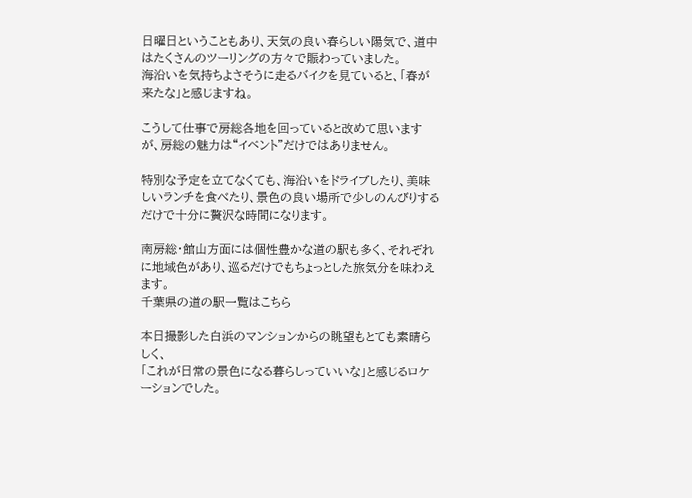日曜日ということもあり、天気の良い春らしい陽気で、道中はたくさんのツーリングの方々で賑わっていました。
海沿いを気持ちよさそうに走るバイクを見ていると、「春が来たな」と感じますね。

こうして仕事で房総各地を回っていると改めて思いますが、房総の魅力は“イベント”だけではありません。

特別な予定を立てなくても、海沿いをドライブしたり、美味しいランチを食べたり、景色の良い場所で少しのんびりするだけで十分に贅沢な時間になります。

南房総・館山方面には個性豊かな道の駅も多く、それぞれに地域色があり、巡るだけでもちょっとした旅気分を味わえます。
千葉県の道の駅一覧はこちら

本日撮影した白浜のマンションからの眺望もとても素晴らしく、
「これが日常の景色になる暮らしっていいな」と感じるロケーションでした。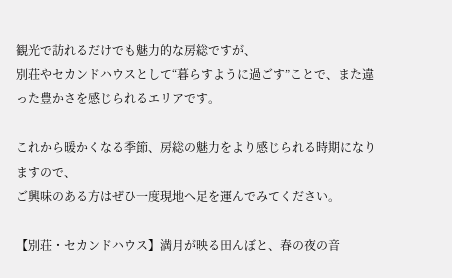観光で訪れるだけでも魅力的な房総ですが、
別荘やセカンドハウスとして“暮らすように過ごす”ことで、また違った豊かさを感じられるエリアです。

これから暖かくなる季節、房総の魅力をより感じられる時期になりますので、
ご興味のある方はぜひ一度現地へ足を運んでみてください。

【別荘・セカンドハウス】満月が映る田んぼと、春の夜の音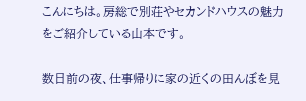こんにちは。房総で別荘やセカンドハウスの魅力をご紹介している山本です。

数日前の夜、仕事帰りに家の近くの田んぼを見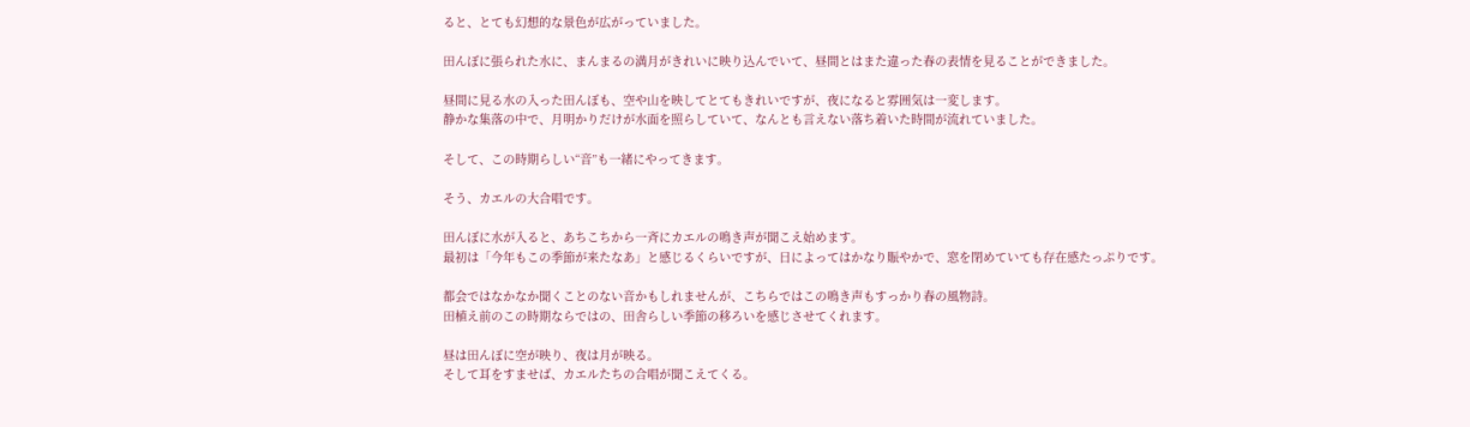ると、とても幻想的な景色が広がっていました。

田んぼに張られた水に、まんまるの満月がきれいに映り込んでいて、昼間とはまた違った春の表情を見ることができました。

昼間に見る水の入った田んぼも、空や山を映してとてもきれいですが、夜になると雰囲気は一変します。
静かな集落の中で、月明かりだけが水面を照らしていて、なんとも言えない落ち着いた時間が流れていました。

そして、この時期らしい“音”も一緒にやってきます。

そう、カエルの大合唱です。

田んぼに水が入ると、あちこちから一斉にカエルの鳴き声が聞こえ始めます。
最初は「今年もこの季節が来たなあ」と感じるくらいですが、日によってはかなり賑やかで、窓を閉めていても存在感たっぷりです。

都会ではなかなか聞くことのない音かもしれませんが、こちらではこの鳴き声もすっかり春の風物詩。
田植え前のこの時期ならではの、田舎らしい季節の移ろいを感じさせてくれます。

昼は田んぼに空が映り、夜は月が映る。
そして耳をすませば、カエルたちの合唱が聞こえてくる。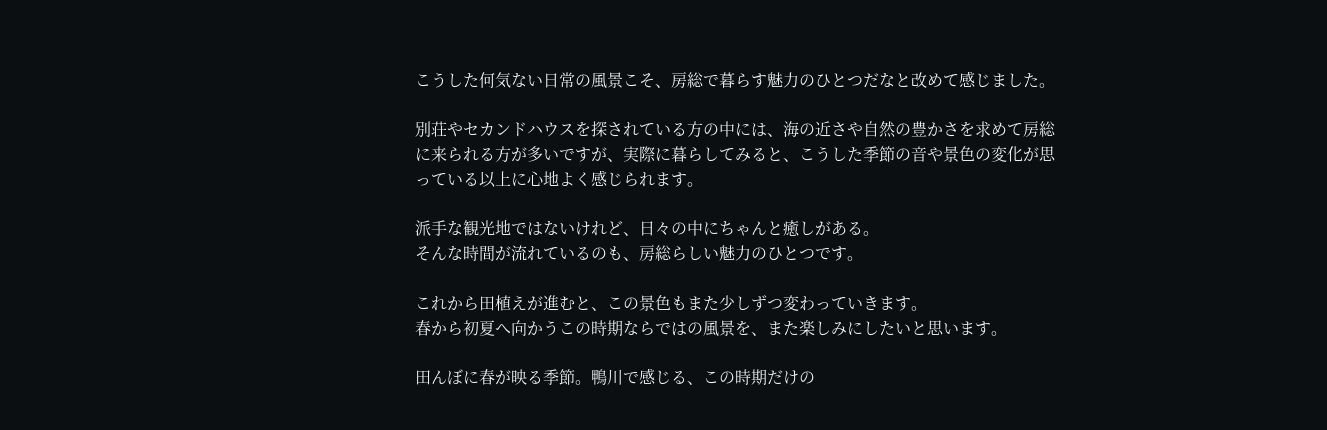こうした何気ない日常の風景こそ、房総で暮らす魅力のひとつだなと改めて感じました。

別荘やセカンドハウスを探されている方の中には、海の近さや自然の豊かさを求めて房総に来られる方が多いですが、実際に暮らしてみると、こうした季節の音や景色の変化が思っている以上に心地よく感じられます。

派手な観光地ではないけれど、日々の中にちゃんと癒しがある。
そんな時間が流れているのも、房総らしい魅力のひとつです。

これから田植えが進むと、この景色もまた少しずつ変わっていきます。
春から初夏へ向かうこの時期ならではの風景を、また楽しみにしたいと思います。

田んぼに春が映る季節。鴨川で感じる、この時期だけの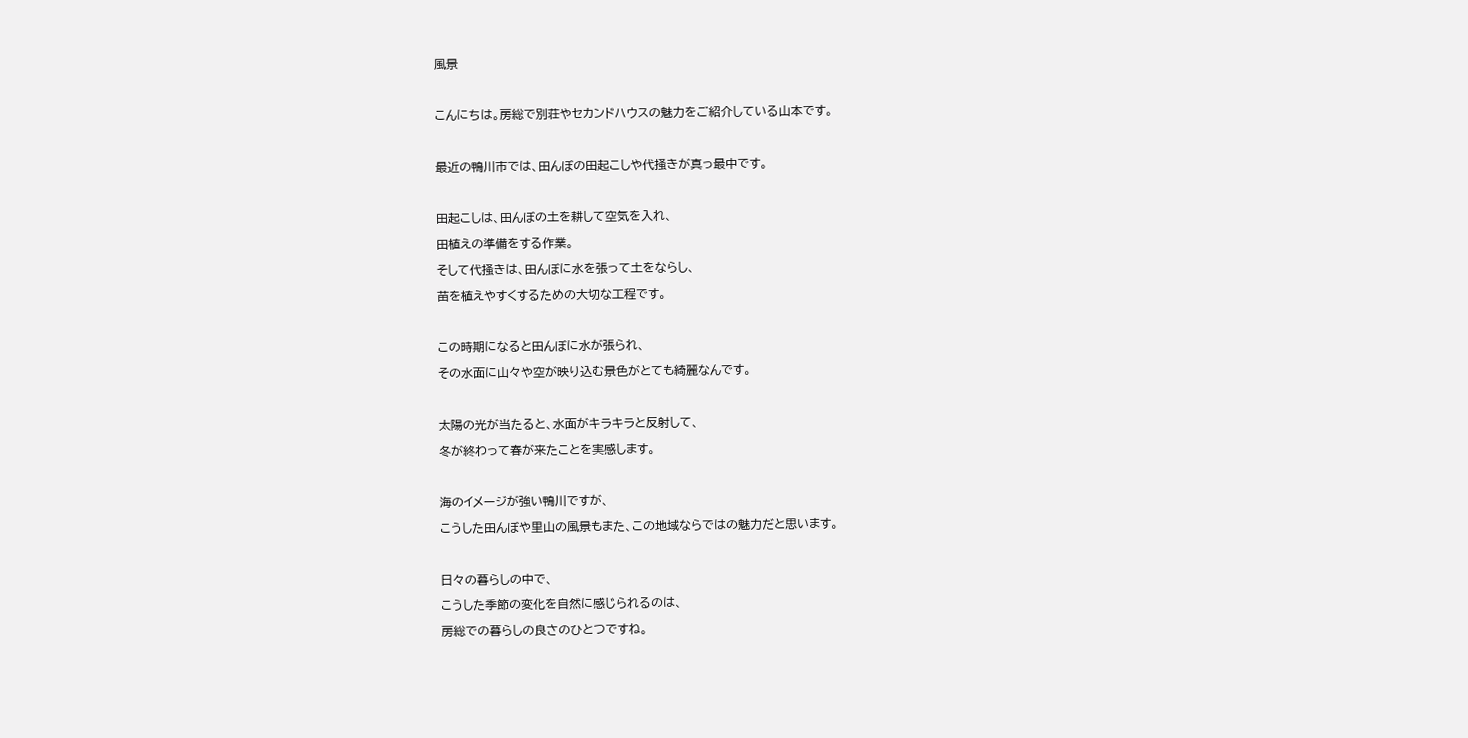風景

こんにちは。房総で別荘やセカンドハウスの魅力をご紹介している山本です。

最近の鴨川市では、田んぼの田起こしや代掻きが真っ最中です。

田起こしは、田んぼの土を耕して空気を入れ、
田植えの準備をする作業。
そして代掻きは、田んぼに水を張って土をならし、
苗を植えやすくするための大切な工程です。

この時期になると田んぼに水が張られ、
その水面に山々や空が映り込む景色がとても綺麗なんです。

太陽の光が当たると、水面がキラキラと反射して、
冬が終わって春が来たことを実感します。

海のイメージが強い鴨川ですが、
こうした田んぼや里山の風景もまた、この地域ならではの魅力だと思います。

日々の暮らしの中で、
こうした季節の変化を自然に感じられるのは、
房総での暮らしの良さのひとつですね。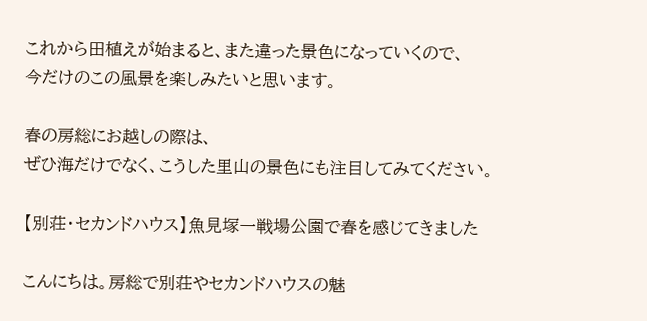これから田植えが始まると、また違った景色になっていくので、
今だけのこの風景を楽しみたいと思います。

春の房総にお越しの際は、
ぜひ海だけでなく、こうした里山の景色にも注目してみてください。

【別荘・セカンドハウス】魚見塚一戦場公園で春を感じてきました

こんにちは。房総で別荘やセカンドハウスの魅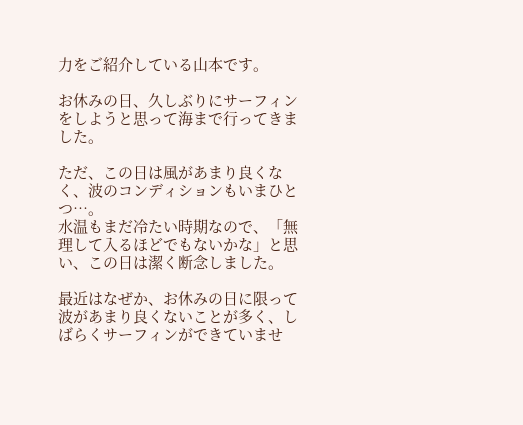力をご紹介している山本です。

お休みの日、久しぶりにサーフィンをしようと思って海まで行ってきました。

ただ、この日は風があまり良くなく、波のコンディションもいまひとつ…。
水温もまだ冷たい時期なので、「無理して入るほどでもないかな」と思い、この日は潔く断念しました。

最近はなぜか、お休みの日に限って波があまり良くないことが多く、しばらくサーフィンができていませ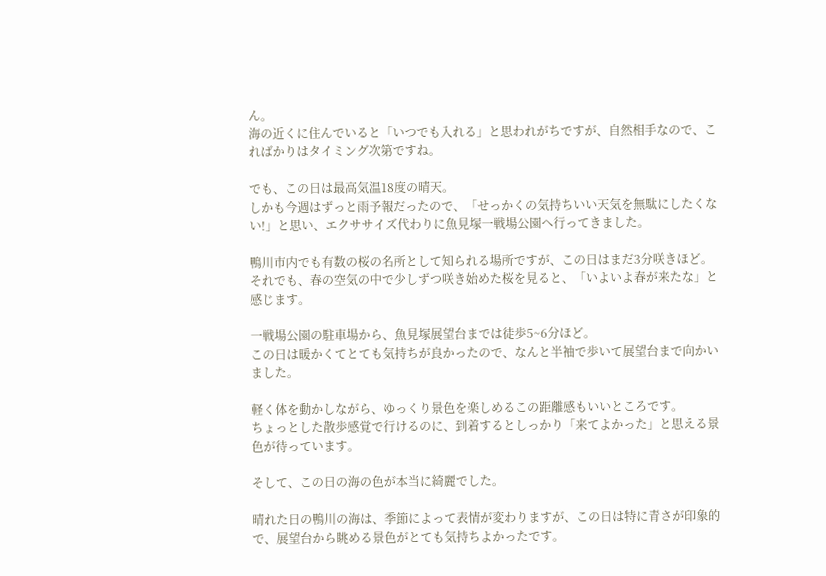ん。
海の近くに住んでいると「いつでも入れる」と思われがちですが、自然相手なので、こればかりはタイミング次第ですね。

でも、この日は最高気温18度の晴天。
しかも今週はずっと雨予報だったので、「せっかくの気持ちいい天気を無駄にしたくない!」と思い、エクササイズ代わりに魚見塚一戦場公園へ行ってきました。

鴨川市内でも有数の桜の名所として知られる場所ですが、この日はまだ3分咲きほど。
それでも、春の空気の中で少しずつ咲き始めた桜を見ると、「いよいよ春が来たな」と感じます。

一戦場公園の駐車場から、魚見塚展望台までは徒歩5~6分ほど。
この日は暖かくてとても気持ちが良かったので、なんと半袖で歩いて展望台まで向かいました。

軽く体を動かしながら、ゆっくり景色を楽しめるこの距離感もいいところです。
ちょっとした散歩感覚で行けるのに、到着するとしっかり「来てよかった」と思える景色が待っています。

そして、この日の海の色が本当に綺麗でした。

晴れた日の鴨川の海は、季節によって表情が変わりますが、この日は特に青さが印象的で、展望台から眺める景色がとても気持ちよかったです。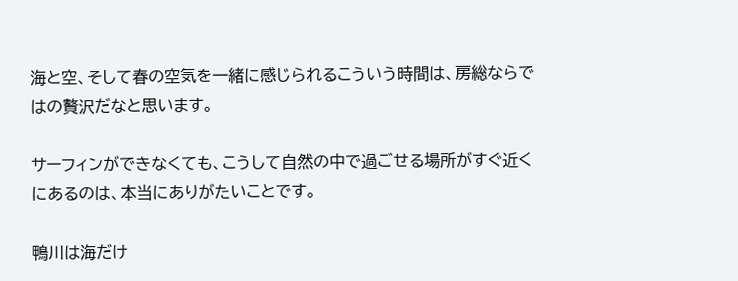海と空、そして春の空気を一緒に感じられるこういう時間は、房総ならではの贅沢だなと思います。

サーフィンができなくても、こうして自然の中で過ごせる場所がすぐ近くにあるのは、本当にありがたいことです。

鴨川は海だけ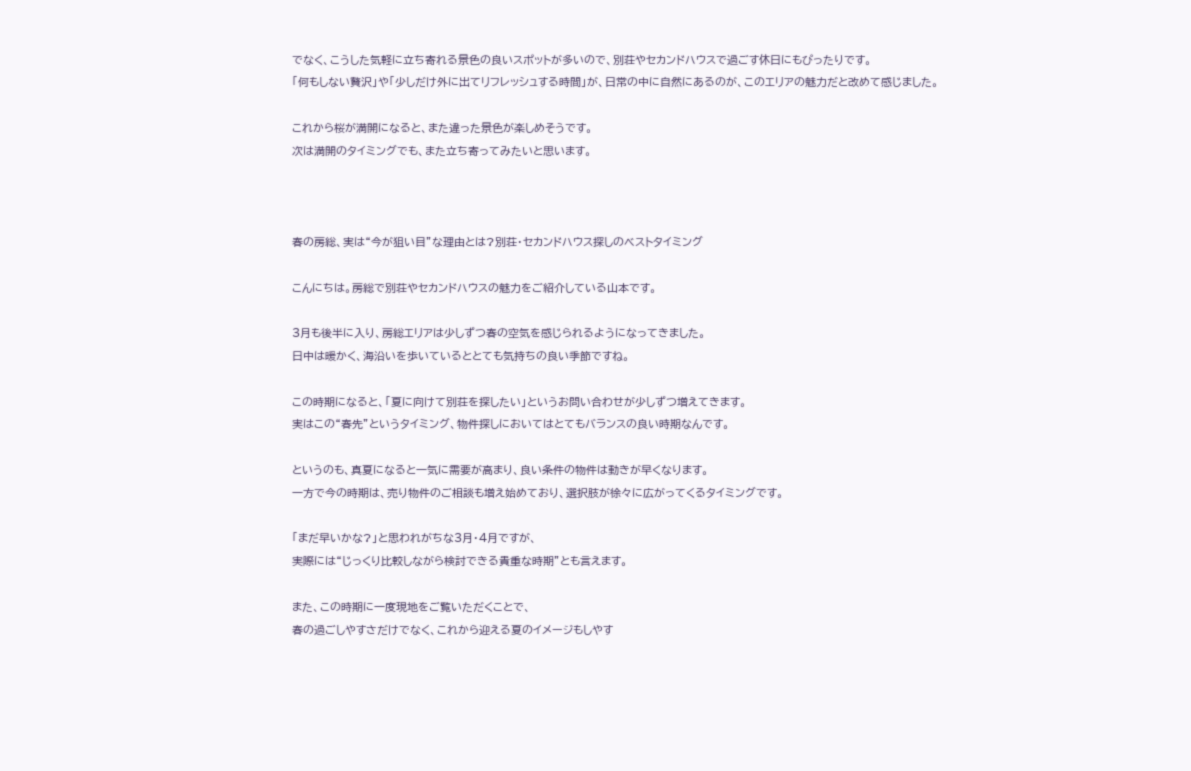でなく、こうした気軽に立ち寄れる景色の良いスポットが多いので、別荘やセカンドハウスで過ごす休日にもぴったりです。
「何もしない贅沢」や「少しだけ外に出てリフレッシュする時間」が、日常の中に自然にあるのが、このエリアの魅力だと改めて感じました。

これから桜が満開になると、また違った景色が楽しめそうです。
次は満開のタイミングでも、また立ち寄ってみたいと思います。



春の房総、実は“今が狙い目”な理由とは?別荘・セカンドハウス探しのベストタイミング

こんにちは。房総で別荘やセカンドハウスの魅力をご紹介している山本です。

3月も後半に入り、房総エリアは少しずつ春の空気を感じられるようになってきました。
日中は暖かく、海沿いを歩いているととても気持ちの良い季節ですね。

この時期になると、「夏に向けて別荘を探したい」というお問い合わせが少しずつ増えてきます。
実はこの“春先”というタイミング、物件探しにおいてはとてもバランスの良い時期なんです。

というのも、真夏になると一気に需要が高まり、良い条件の物件は動きが早くなります。
一方で今の時期は、売り物件のご相談も増え始めており、選択肢が徐々に広がってくるタイミングです。

「まだ早いかな?」と思われがちな3月・4月ですが、
実際には“じっくり比較しながら検討できる貴重な時期”とも言えます。

また、この時期に一度現地をご覧いただくことで、
春の過ごしやすさだけでなく、これから迎える夏のイメージもしやす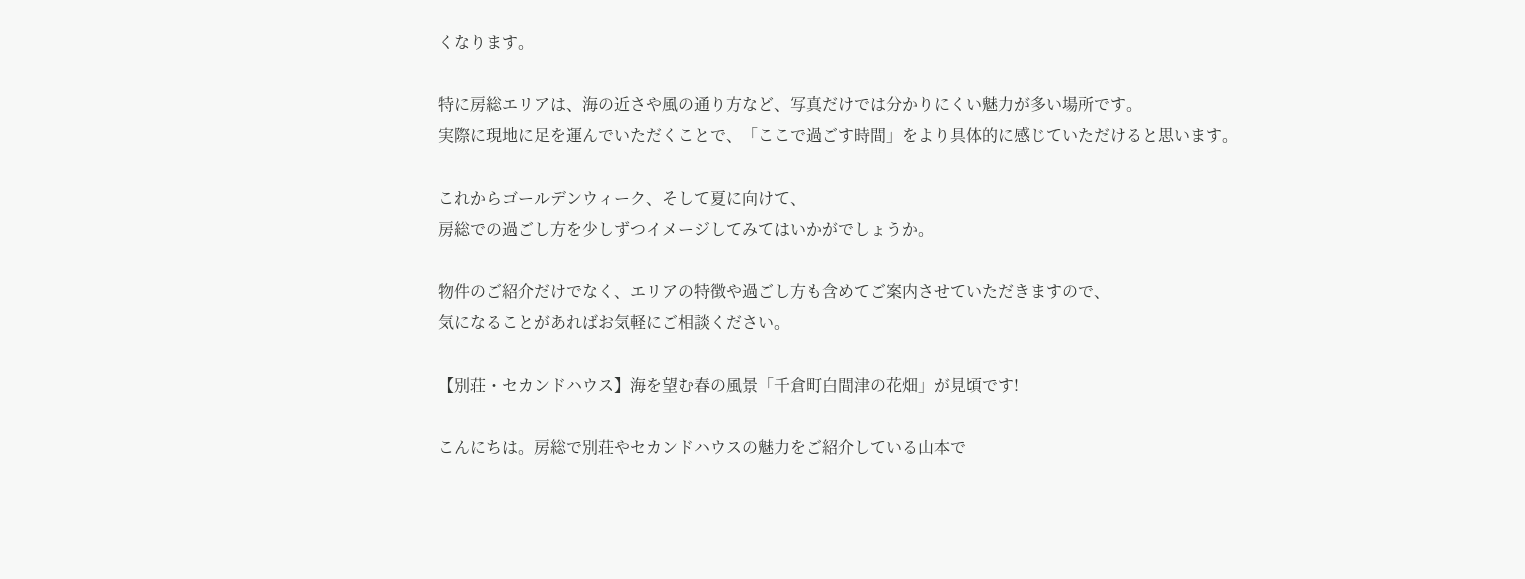くなります。

特に房総エリアは、海の近さや風の通り方など、写真だけでは分かりにくい魅力が多い場所です。
実際に現地に足を運んでいただくことで、「ここで過ごす時間」をより具体的に感じていただけると思います。

これからゴールデンウィーク、そして夏に向けて、
房総での過ごし方を少しずつイメージしてみてはいかがでしょうか。

物件のご紹介だけでなく、エリアの特徴や過ごし方も含めてご案内させていただきますので、
気になることがあればお気軽にご相談ください。

【別荘・セカンドハウス】海を望む春の風景「千倉町白間津の花畑」が見頃です!

こんにちは。房総で別荘やセカンドハウスの魅力をご紹介している山本で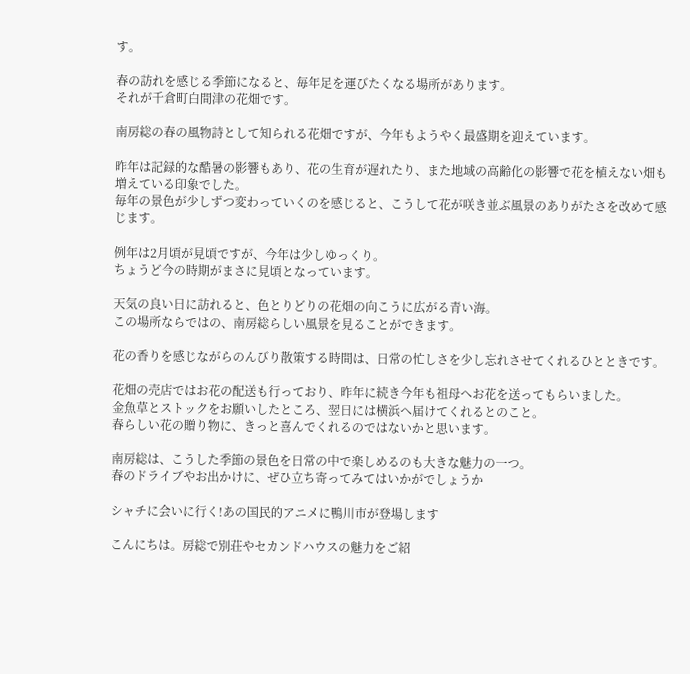す。

春の訪れを感じる季節になると、毎年足を運びたくなる場所があります。
それが千倉町白間津の花畑です。

南房総の春の風物詩として知られる花畑ですが、今年もようやく最盛期を迎えています。

昨年は記録的な酷暑の影響もあり、花の生育が遅れたり、また地域の高齢化の影響で花を植えない畑も増えている印象でした。
毎年の景色が少しずつ変わっていくのを感じると、こうして花が咲き並ぶ風景のありがたさを改めて感じます。

例年は2月頃が見頃ですが、今年は少しゆっくり。
ちょうど今の時期がまさに見頃となっています。

天気の良い日に訪れると、色とりどりの花畑の向こうに広がる青い海。
この場所ならではの、南房総らしい風景を見ることができます。

花の香りを感じながらのんびり散策する時間は、日常の忙しさを少し忘れさせてくれるひとときです。

花畑の売店ではお花の配送も行っており、昨年に続き今年も祖母へお花を送ってもらいました。
金魚草とストックをお願いしたところ、翌日には横浜へ届けてくれるとのこと。
春らしい花の贈り物に、きっと喜んでくれるのではないかと思います。

南房総は、こうした季節の景色を日常の中で楽しめるのも大きな魅力の一つ。
春のドライブやお出かけに、ぜひ立ち寄ってみてはいかがでしょうか

シャチに会いに行く!あの国民的アニメに鴨川市が登場します

こんにちは。房総で別荘やセカンドハウスの魅力をご紹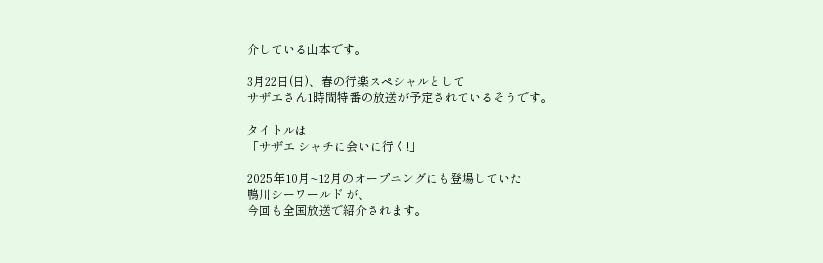介している山本です。

3月22日(日)、春の行楽スペシャルとして
サザエさん1時間特番の放送が予定されているそうです。

タイトルは
「サザエ シャチに会いに行く!」

2025年10月~12月のオープニングにも登場していた
鴨川シーワールド が、
今回も全国放送で紹介されます。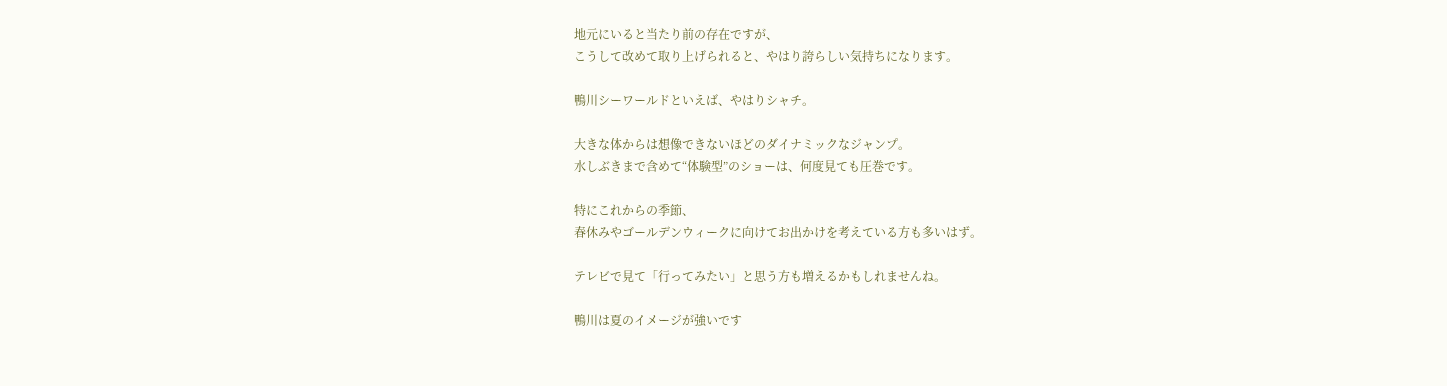地元にいると当たり前の存在ですが、
こうして改めて取り上げられると、やはり誇らしい気持ちになります。

鴨川シーワールドといえば、やはりシャチ。

大きな体からは想像できないほどのダイナミックなジャンプ。
水しぶきまで含めて“体験型”のショーは、何度見ても圧巻です。

特にこれからの季節、
春休みやゴールデンウィークに向けてお出かけを考えている方も多いはず。

テレビで見て「行ってみたい」と思う方も増えるかもしれませんね。

鴨川は夏のイメージが強いです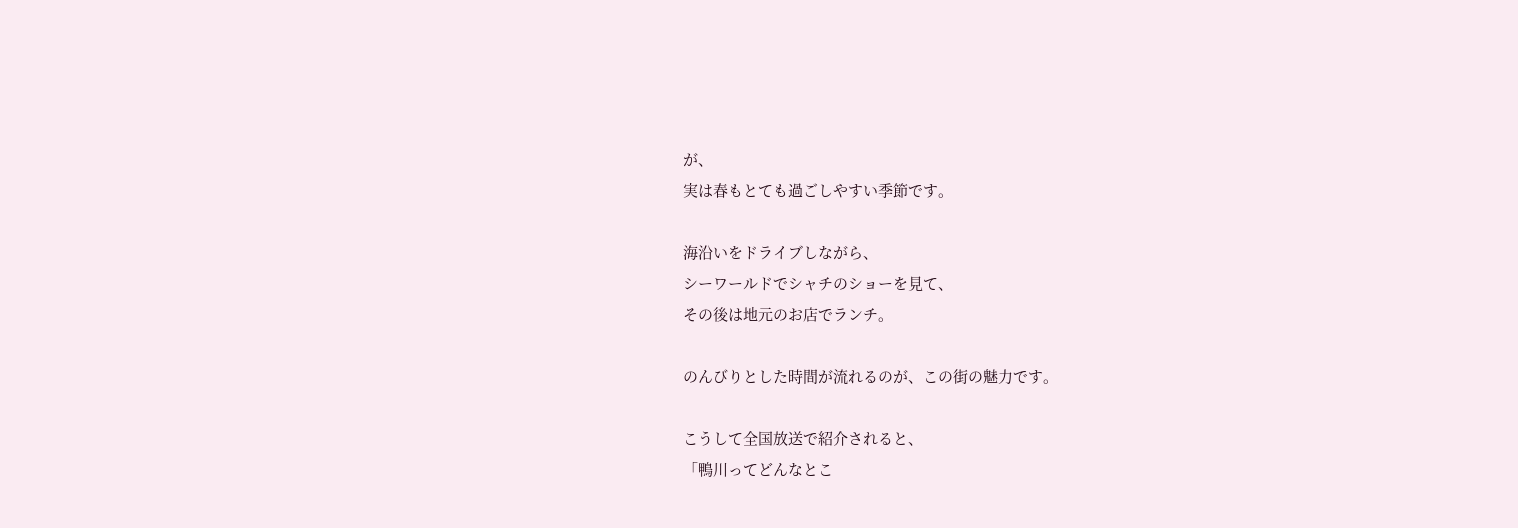が、
実は春もとても過ごしやすい季節です。

海沿いをドライブしながら、
シーワールドでシャチのショーを見て、
その後は地元のお店でランチ。

のんびりとした時間が流れるのが、この街の魅力です。

こうして全国放送で紹介されると、
「鴨川ってどんなとこ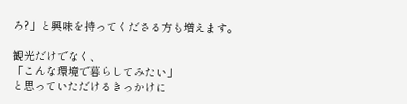ろ?」と興味を持ってくださる方も増えます。

観光だけでなく、
「こんな環境で暮らしてみたい」
と思っていただけるきっかけに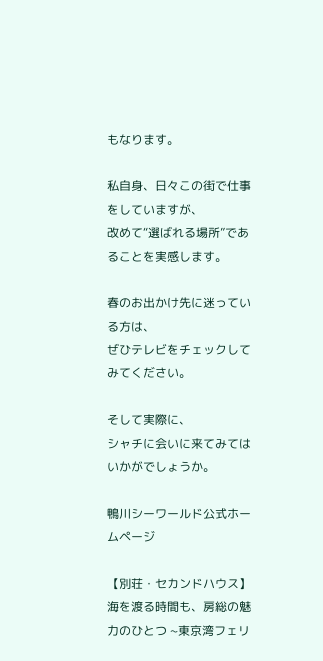もなります。

私自身、日々この街で仕事をしていますが、
改めて“選ばれる場所”であることを実感します。

春のお出かけ先に迷っている方は、
ぜひテレビをチェックしてみてください。

そして実際に、
シャチに会いに来てみてはいかがでしょうか。

鴨川シーワールド公式ホームページ

【別荘・セカンドハウス】海を渡る時間も、房総の魅力のひとつ ~東京湾フェリ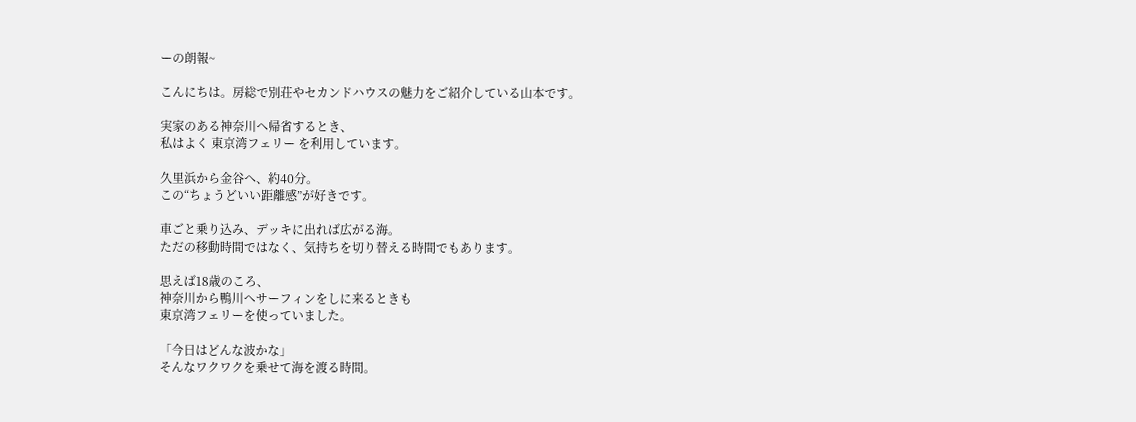ーの朗報~

こんにちは。房総で別荘やセカンドハウスの魅力をご紹介している山本です。

実家のある神奈川へ帰省するとき、
私はよく 東京湾フェリー を利用しています。

久里浜から金谷へ、約40分。
この“ちょうどいい距離感”が好きです。

車ごと乗り込み、デッキに出れば広がる海。
ただの移動時間ではなく、気持ちを切り替える時間でもあります。

思えば18歳のころ、
神奈川から鴨川へサーフィンをしに来るときも
東京湾フェリーを使っていました。

「今日はどんな波かな」
そんなワクワクを乗せて海を渡る時間。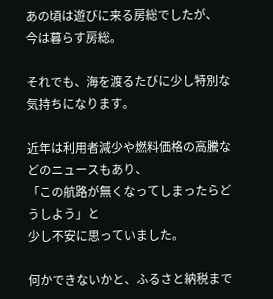あの頃は遊びに来る房総でしたが、
今は暮らす房総。

それでも、海を渡るたびに少し特別な気持ちになります。

近年は利用者減少や燃料価格の高騰などのニュースもあり、
「この航路が無くなってしまったらどうしよう」と
少し不安に思っていました。

何かできないかと、ふるさと納税まで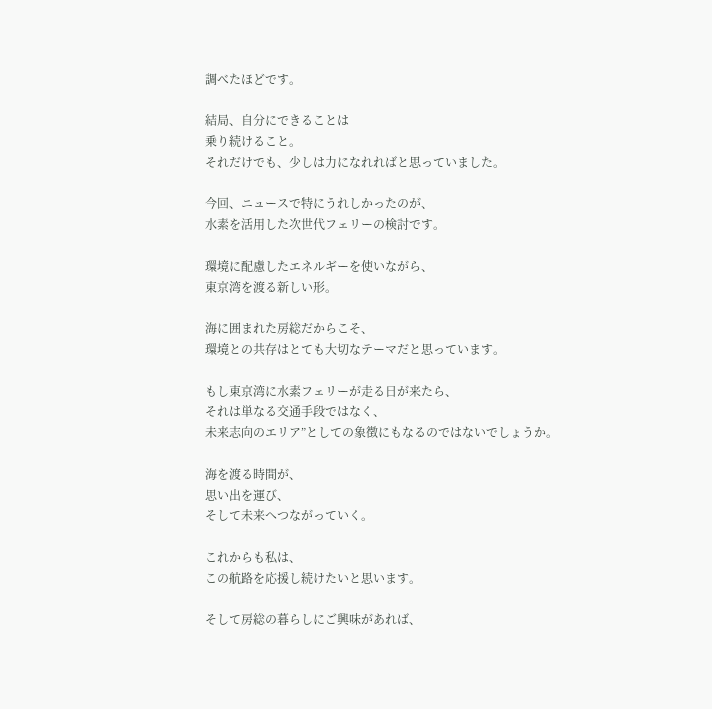調べたほどです。

結局、自分にできることは
乗り続けること。
それだけでも、少しは力になれればと思っていました。

今回、ニュースで特にうれしかったのが、
水素を活用した次世代フェリーの検討です。

環境に配慮したエネルギーを使いながら、
東京湾を渡る新しい形。

海に囲まれた房総だからこそ、
環境との共存はとても大切なテーマだと思っています。

もし東京湾に水素フェリーが走る日が来たら、
それは単なる交通手段ではなく、
未来志向のエリア”としての象徴にもなるのではないでしょうか。

海を渡る時間が、
思い出を運び、
そして未来へつながっていく。

これからも私は、
この航路を応援し続けたいと思います。

そして房総の暮らしにご興味があれば、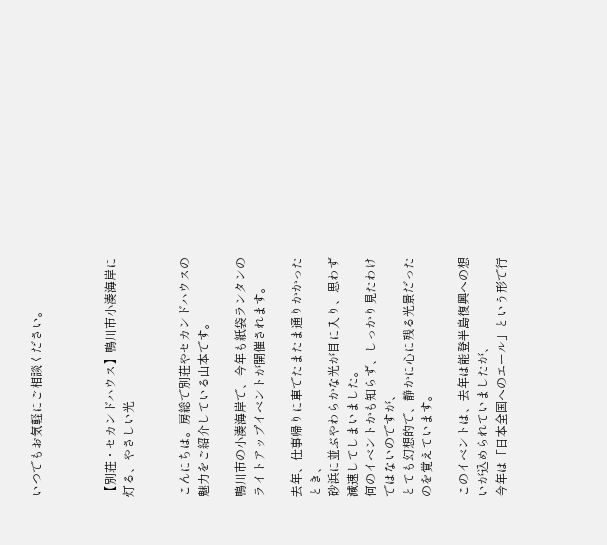いつでもお気軽にご相談ください。



【別荘・セカンドハウス】鴨川市小湊海岸に灯る、やさしい光


こんにちは。房総で別荘やセカンドハウスの魅力をご紹介している山本です。

鴨川市の小湊海岸で、今年も紙袋ランタンのライトアップイベントが開催されます。

去年、仕事帰りに車でたまたま通りかかったとき、
砂浜に並ぶやわらかな光が目に入り、思わず減速してしまいました。
何のイベントかも知らず、しっかり見たわけではないのですが、
とても幻想的で、静かに心に残る光景だったのを覚えています。

このイベントは、去年は能登半島復興への想いが込められていましたが、
今年は「日本全国へのエール」という形で行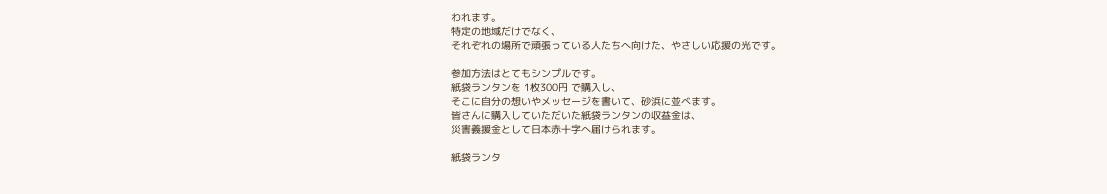われます。
特定の地域だけでなく、
それぞれの場所で頑張っている人たちへ向けた、やさしい応援の光です。

参加方法はとてもシンプルです。
紙袋ランタンを 1枚300円 で購入し、
そこに自分の想いやメッセージを書いて、砂浜に並べます。
皆さんに購入していただいた紙袋ランタンの収益金は、
災害義援金として日本赤十字へ届けられます。

紙袋ランタ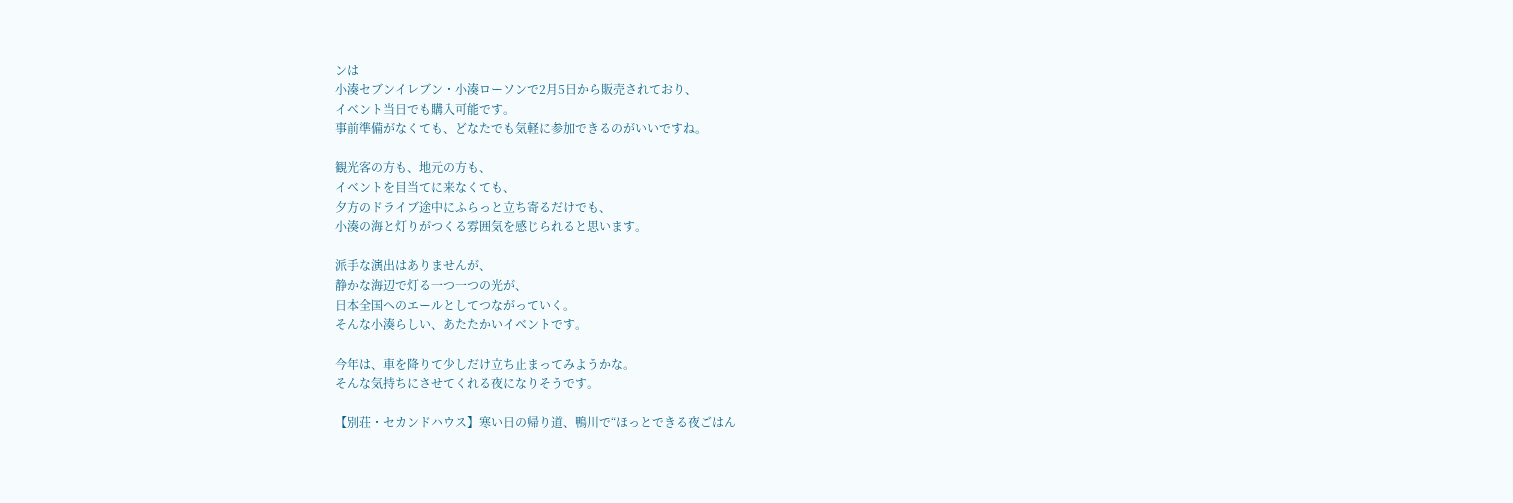ンは
小湊セブンイレブン・小湊ローソンで2月5日から販売されており、
イベント当日でも購入可能です。
事前準備がなくても、どなたでも気軽に参加できるのがいいですね。

観光客の方も、地元の方も、
イベントを目当てに来なくても、
夕方のドライブ途中にふらっと立ち寄るだけでも、
小湊の海と灯りがつくる雰囲気を感じられると思います。

派手な演出はありませんが、
静かな海辺で灯る一つ一つの光が、
日本全国へのエールとしてつながっていく。
そんな小湊らしい、あたたかいイベントです。

今年は、車を降りて少しだけ立ち止まってみようかな。
そんな気持ちにさせてくれる夜になりそうです。

【別荘・セカンドハウス】寒い日の帰り道、鴨川で“ほっとできる夜ごはん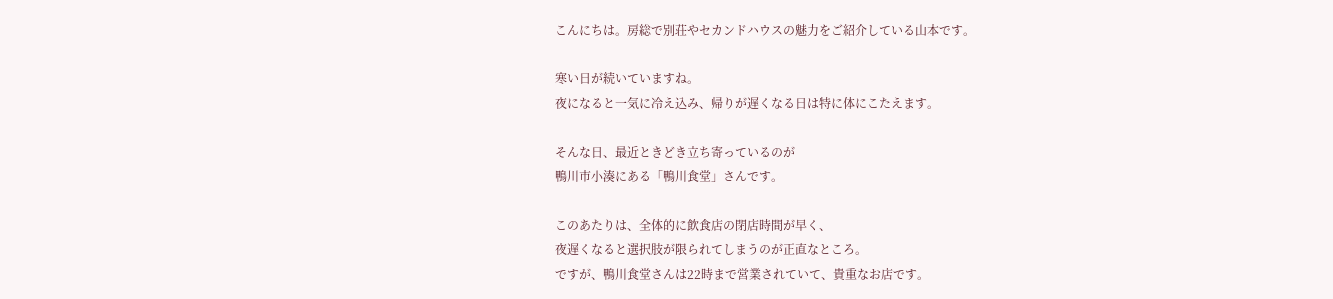こんにちは。房総で別荘やセカンドハウスの魅力をご紹介している山本です。

寒い日が続いていますね。
夜になると一気に冷え込み、帰りが遅くなる日は特に体にこたえます。

そんな日、最近ときどき立ち寄っているのが
鴨川市小湊にある「鴨川食堂」さんです。

このあたりは、全体的に飲食店の閉店時間が早く、
夜遅くなると選択肢が限られてしまうのが正直なところ。
ですが、鴨川食堂さんは22時まで営業されていて、貴重なお店です。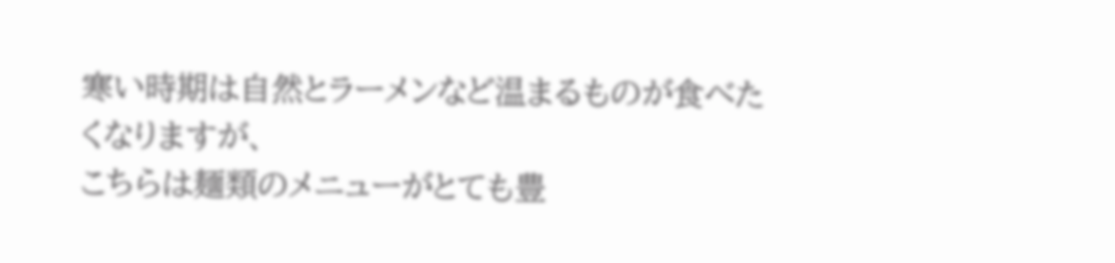寒い時期は自然とラーメンなど温まるものが食べたくなりますが、
こちらは麺類のメニューがとても豊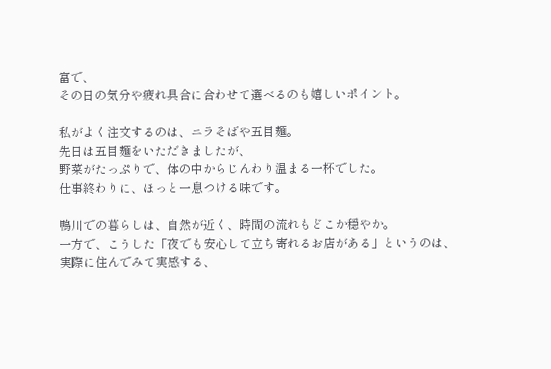富で、
その日の気分や疲れ具合に合わせて選べるのも嬉しいポイント。

私がよく注文するのは、ニラそばや五目麺。
先日は五目麺をいただきましたが、
野菜がたっぷりで、体の中からじんわり温まる一杯でした。
仕事終わりに、ほっと一息つける味です。

鴨川での暮らしは、自然が近く、時間の流れもどこか穏やか。
一方で、こうした「夜でも安心して立ち寄れるお店がある」というのは、
実際に住んでみて実感する、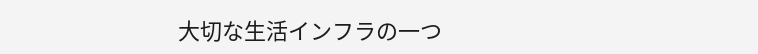大切な生活インフラの一つ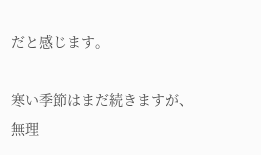だと感じます。

寒い季節はまだ続きますが、
無理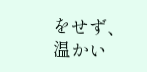をせず、温かい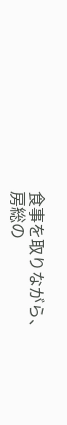食事を取りながら、
房総の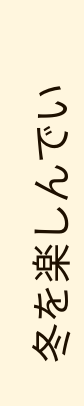冬を楽しんでい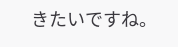きたいですね。